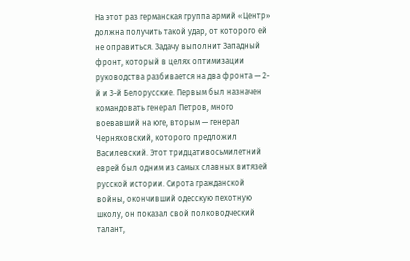На этот раз германская группа армий «Центр» должна получить такой удар, от которого ей не оправиться. Задачу выполнит Западный фронт, который в целях оптимизации руководства разбивается на два фронта — 2-й и 3-й Белорусские. Первым был назначен командовать генерал Петров, много воевавший на юге, вторым — генерал Черняховский, которого предложил Василевский. Этот тридцативосьмилетний еврей был одним из самых славных витязей русской истории. Сирота гражданской войны, окончивший одесскую пехотную школу, он показал свой полководческий талант,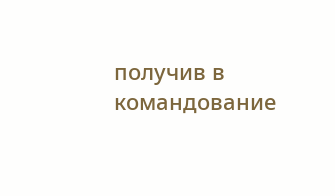получив в командование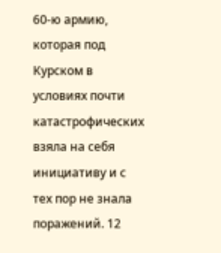60-ю армию, которая под Курском в условиях почти катастрофических взяла на себя инициативу и с тех пор не знала поражений. 12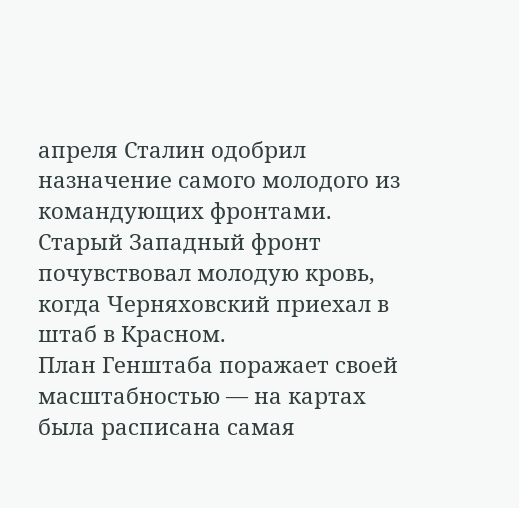апреля Сталин одобрил назначение самого молодого из командующих фронтами. Старый Западный фронт почувствовал молодую кровь, когда Черняховский приехал в штаб в Красном.
План Генштаба поражает своей масштабностью — на картах была расписана самая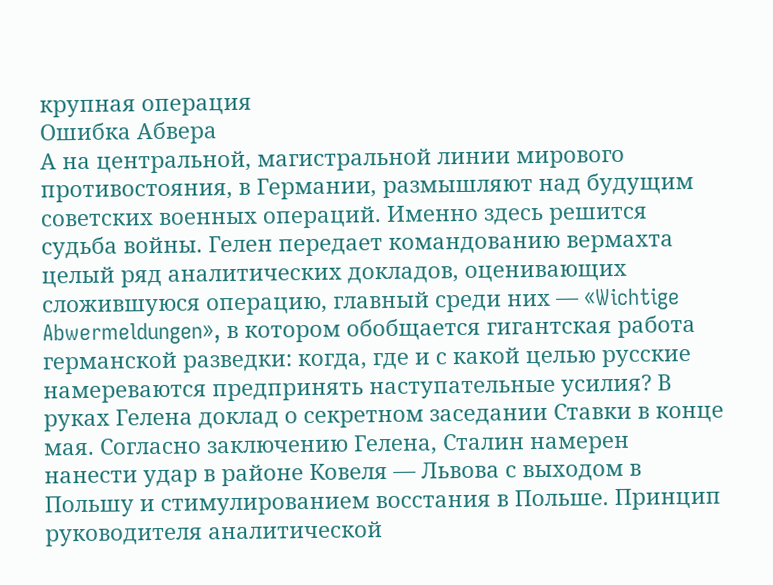крупная операция
Ошибка Абвера
А на центральной, магистральной линии мирового противостояния, в Германии, размышляют над будущим советских военных операций. Именно здесь решится судьба войны. Гелен передает командованию вермахта целый ряд аналитических докладов, оценивающих сложившуюся операцию, главный среди них — «Wichtige Abwermeldungen», в котором обобщается гигантская работа германской разведки: когда, где и с какой целью русские намереваются предпринять наступательные усилия? В руках Гелена доклад о секретном заседании Ставки в конце мая. Согласно заключению Гелена, Сталин намерен нанести удар в районе Ковеля — Львова с выходом в Польшу и стимулированием восстания в Польше. Принцип руководителя аналитической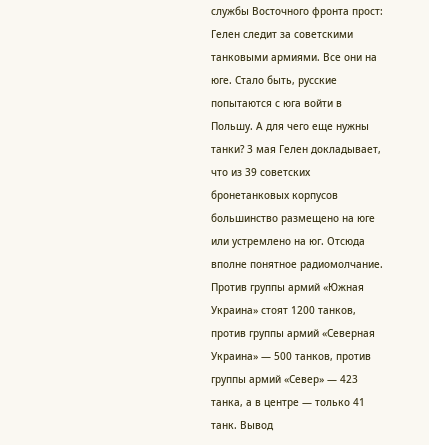службы Восточного фронта прост: Гелен следит за советскими танковыми армиями. Все они на юге. Стало быть, русские попытаются с юга войти в Польшу. А для чего еще нужны танки? 3 мая Гелен докладывает, что из 39 советских бронетанковых корпусов большинство размещено на юге или устремлено на юг. Отсюда вполне понятное радиомолчание. Против группы армий «Южная Украина» стоят 1200 танков, против группы армий «Северная Украина» — 500 танков, против группы армий «Север» — 423 танка, а в центре — только 41 танк. Вывод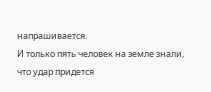напрашивается.
И только пять человек на земле знали, что удар придется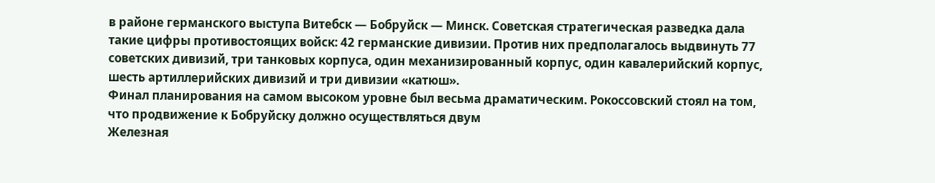в районе германского выступа Витебск — Бобруйск — Минск. Советская стратегическая разведка дала такие цифры противостоящих войск: 42 германские дивизии. Против них предполагалось выдвинуть 77 советских дивизий, три танковых корпуса, один механизированный корпус, один кавалерийский корпус, шесть артиллерийских дивизий и три дивизии «катюш».
Финал планирования на самом высоком уровне был весьма драматическим. Рокоссовский стоял на том, что продвижение к Бобруйску должно осуществляться двум
Железная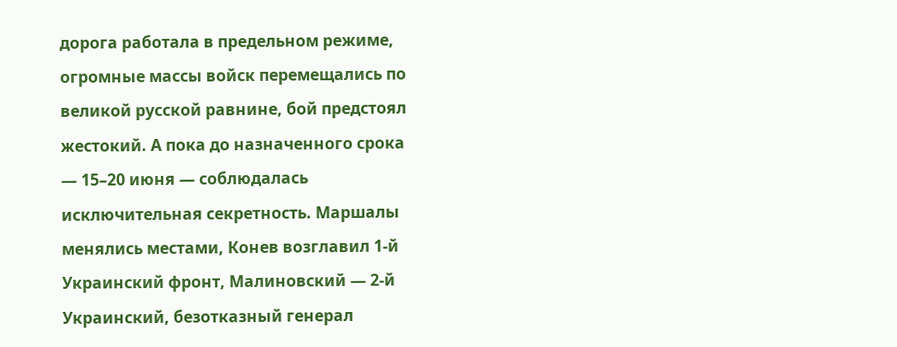дорога работала в предельном режиме, огромные массы войск перемещались по великой русской равнине, бой предстоял жестокий. А пока до назначенного срока — 15–20 июня — соблюдалась исключительная секретность. Маршалы менялись местами, Конев возглавил 1-й Украинский фронт, Малиновский — 2-й Украинский, безотказный генерал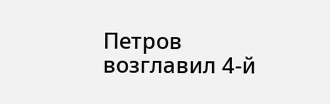Петров возглавил 4-й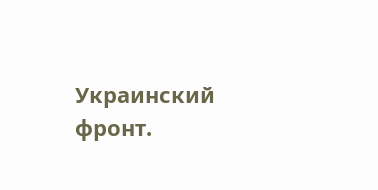Украинский фронт.